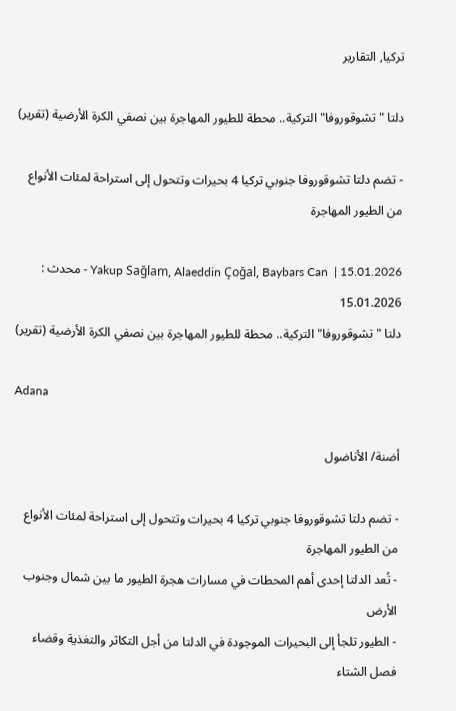تركيا, التقارير

دلتا "تشوقوروفا" التركية.. محطة للطيور المهاجرة بين نصفي الكرة الأرضية (تقرير)

- تضم دلتا تشوقوروفا جنوبي تركيا 4 بحيرات وتتحول إلى استراحة لمئات الأنواع من الطيور المهاجرة

Yakup Sağlam, Alaeddin Çoğal, Baybars Can  | 15.01.2026 - محدث : 15.01.2026
دلتا "تشوقوروفا" التركية.. محطة للطيور المهاجرة بين نصفي الكرة الأرضية (تقرير)

Adana

أضنة/ الأناضول

- تضم دلتا تشوقوروفا جنوبي تركيا 4 بحيرات وتتحول إلى استراحة لمئات الأنواع من الطيور المهاجرة
- تُعد الدلتا إحدى أهم المحطات في مسارات هجرة الطيور ما بين شمال وجنوب الأرض
- الطيور تلجأ إلى البحيرات الموجودة في الدلتا من أجل التكاثر والتغذية وقضاء فصل الشتاء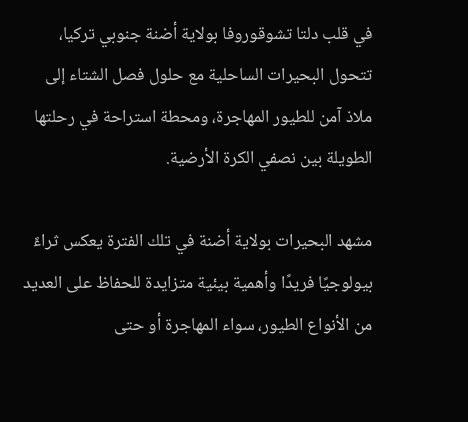في قلب دلتا تشوقوروفا بولاية أضنة جنوبي تركيا، تتحول البحيرات الساحلية مع حلول فصل الشتاء إلى ملاذ آمن للطيور المهاجرة، ومحطة استراحة في رحلتها الطويلة بين نصفي الكرة الأرضية.

مشهد البحيرات بولاية أضنة في تلك الفترة يعكس ثراءً بيولوجيًا فريدًا وأهمية بيئية متزايدة للحفاظ على العديد من الأنواع الطيور، سواء المهاجرة أو حتى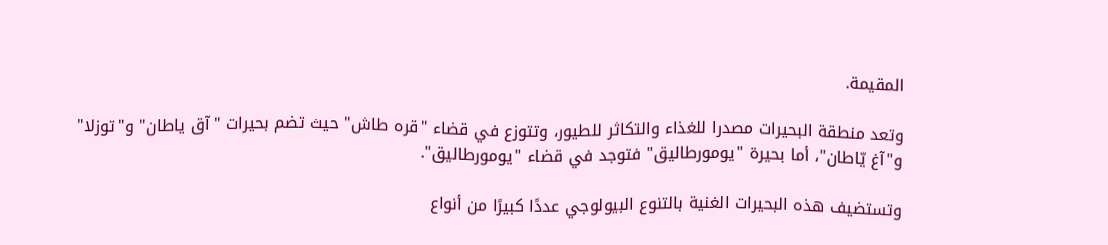المقيمة.

وتعد منطقة البحيرات مصدرا للغذاء والتكاثر للطيور، وتتوزع في قضاء "قره طاش" حيث تضم بحيرات "آق ياطان" و"توزلا" و"آغ يّاطان"، أما بحيرة "يومورطاليق" فتوجد في قضاء "يومورطاليق".

وتستضيف هذه البحيرات الغنية بالتنوع البيولوجي عددًا كبيرًا من أنواع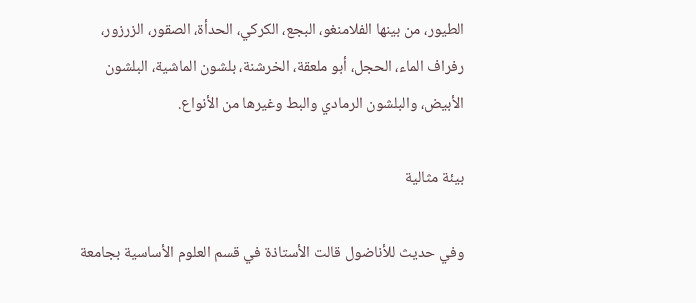الطيور، من بينها الفلامنغو، البجع، الكركي، الحدأة، الصقور، الزرزور، رفراف الماء، الحجل، أبو ملعقة، الخرشنة، بلشون الماشية، البلشون الأبيض، والبلشون الرمادي والبط وغيرها من الأنواع.

بيئة مثالية

وفي حديث للأناضول قالت الأستاذة في قسم العلوم الأساسية بجامعة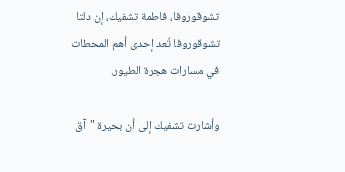تشوقوروفا، فاطمة تشفيك، إن دلتا تشوقوروفا تُعد إحدى أهم المحطات في مسارات هجرة الطيور.

وأشارت تشفيك إلى أن بحيرة "آق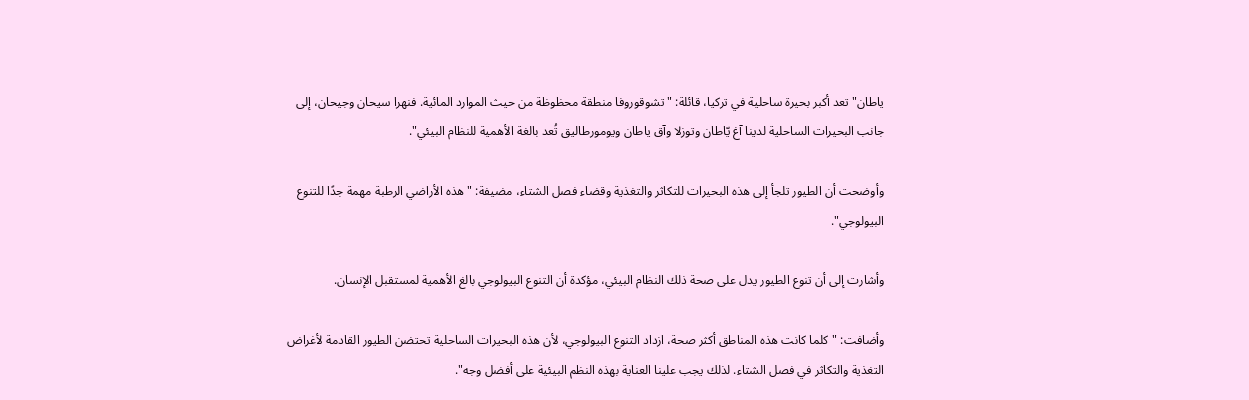ياطان" تعد أكبر بحيرة ساحلية في تركيا، قائلة: "تشوقوروفا منطقة محظوظة من حيث الموارد المائية. فنهرا سيحان وجيحان، إلى جانب البحيرات الساحلية لدينا آغ يّاطان وتوزلا وآق ياطان ويومورطاليق تُعد بالغة الأهمية للنظام البيئي".

وأوضحت أن الطيور تلجأ إلى هذه البحيرات للتكاثر والتغذية وقضاء فصل الشتاء، مضيفة: "هذه الأراضي الرطبة مهمة جدًا للتنوع البيولوجي".

وأشارت إلى أن تنوع الطيور يدل على صحة ذلك النظام البيئي، مؤكدة أن التنوع البيولوجي بالغ الأهمية لمستقبل الإنسان.

وأضافت: "كلما كانت هذه المناطق أكثر صحة، ازداد التنوع البيولوجي، لأن هذه البحيرات الساحلية تحتضن الطيور القادمة لأغراض التغذية والتكاثر في فصل الشتاء. لذلك يجب علينا العناية بهذه النظم البيئية على أفضل وجه".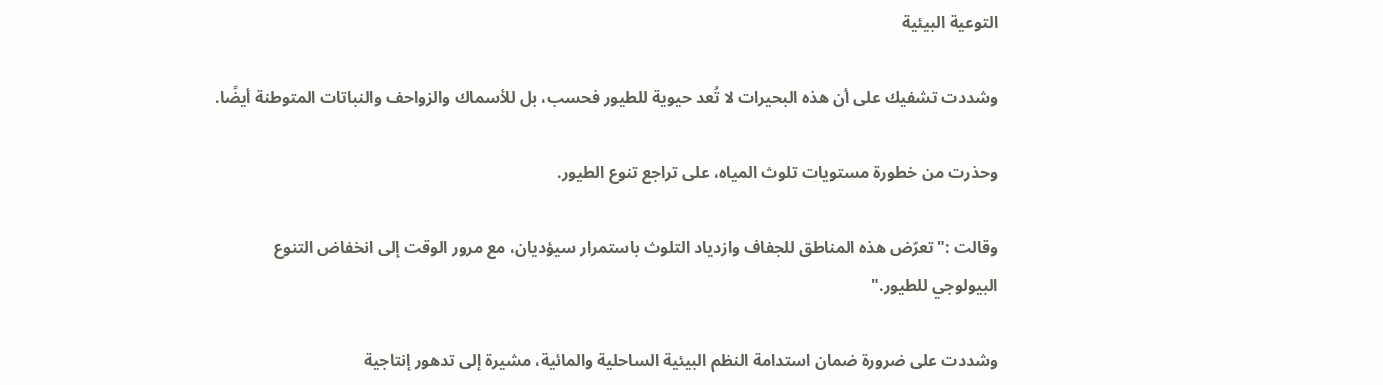التوعية البيئية

وشددت تشفيك على أن هذه البحيرات لا تُعد حيوية للطيور فحسب، بل للأسماك والزواحف والنباتات المتوطنة أيضًا.

وحذرت من خطورة مستويات تلوث المياه، على تراجع تنوع الطيور.

وقالت :"تعرّض هذه المناطق للجفاف وازدياد التلوث باستمرار سيؤديان، مع مرور الوقت إلى انخفاض التنوع البيولوجي للطيور."

وشددت على ضرورة ضمان استدامة النظم البيئية الساحلية والمائية، مشيرة إلى تدهور إنتاجية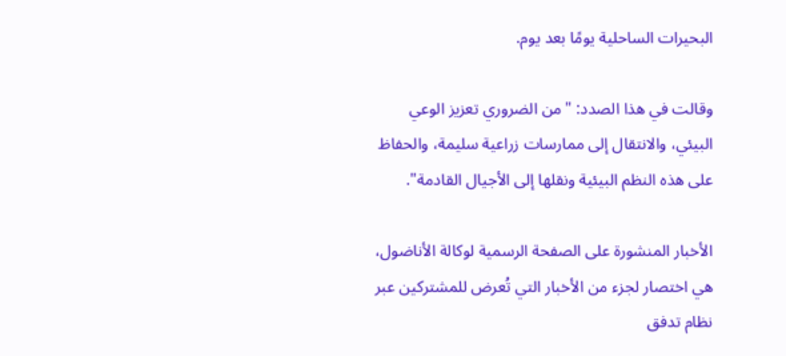البحيرات الساحلية يومًا بعد يوم.

وقالت في هذا الصدد: "من الضروري تعزيز الوعي البيئي، والانتقال إلى ممارسات زراعية سليمة، والحفاظ على هذه النظم البيئية ونقلها إلى الأجيال القادمة".

الأخبار المنشورة على الصفحة الرسمية لوكالة الأناضول، هي اختصار لجزء من الأخبار التي تُعرض للمشتركين عبر نظام تدفق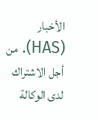الأخبار (HAS). من أجل الاشتراك لدى الوكالة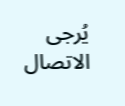يُرجى الاتصال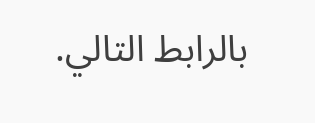بالرابط التالي.